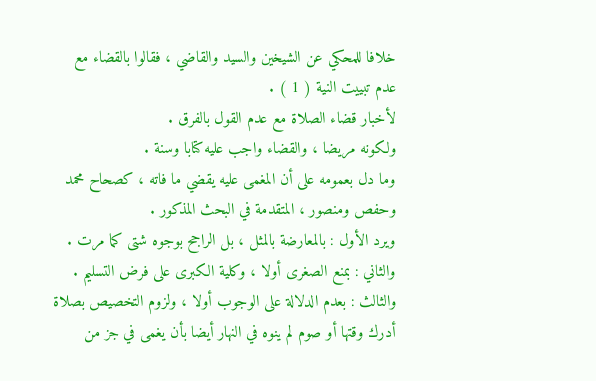خلافا للمحكي عن الشيخين والسيد والقاضي ، فقالوا بالقضاء مع
عدم تبييت النية ( 1 ) .
لأخبار قضاء الصلاة مع عدم القول بالفرق .
ولكونه مريضا ، والقضاء واجب عليه كتابا وسنة .
وما دل بعمومه على أن المغمى عليه يقضي ما فاته ، كصحاح محمد
وحفص ومنصور ، المتقدمة في البحث المذكور .
ويرد الأول : بالمعارضة بالمثل ، بل الراجح بوجوه شتى كما مرت .
والثاني : بمنع الصغرى أولا ، وكلية الكبرى على فرض التسليم .
والثالث : بعدم الدلالة على الوجوب أولا ، ولزوم التخصيص بصلاة
أدرك وقتها أو صوم لم ينوه في النهار أيضا بأن يغمى في جز من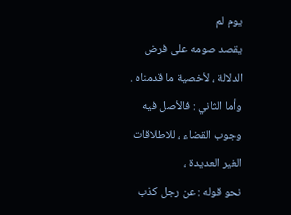يوم لم
يقصد صومه على فرض الدلالة ، لأخصية ما قدمناه .
وأما الثاني : فالأصل فيه وجوب القضاء ، للاطلاقات الغير العديدة ،
نحو قوله : عن رجل كذب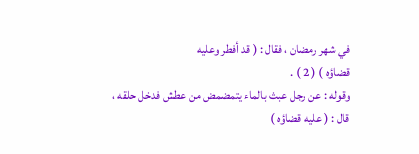في شهر رمضان ، فقال : ( قد أفطر وعليه
قضاؤه ) ( 2 ) .
وقوله : عن رجل عبث بالماء يتمضمض من عطش فدخل حلقه ،
قال : ( عليه قضاؤه )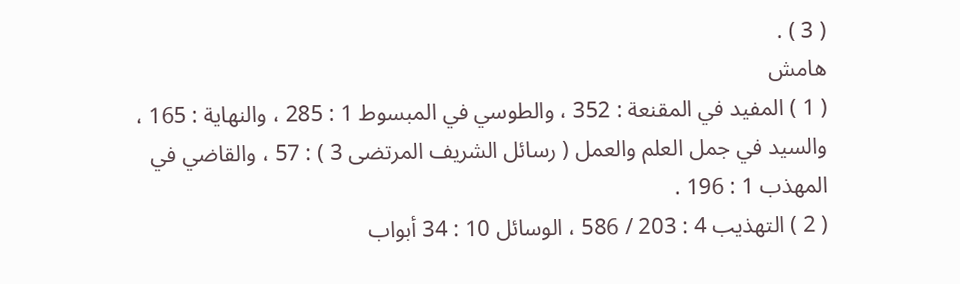( 3 ) .
هامش
( 1 ) المفيد في المقنعة : 352 ، والطوسي في المبسوط 1 : 285 ، والنهاية : 165 ،
والسيد في جمل العلم والعمل ( رسائل الشريف المرتضى 3 ) : 57 ، والقاضي في
المهذب 1 : 196 .
( 2 ) التهذيب 4 : 203 / 586 ، الوسائل 10 : 34 أبواب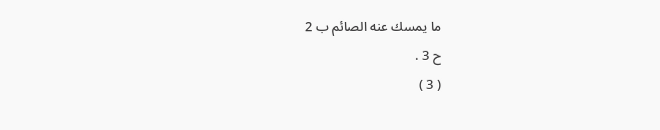ما يمسك عنه الصائم ب 2
ح 3 .
( 3 )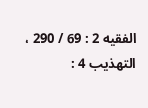الفقيه 2 : 69 / 290 ، التهذيب 4 :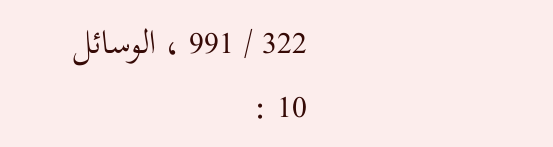322 / 991 ، الوسائل 10 :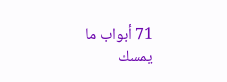71 أبواب ما
يمسك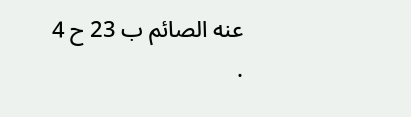عنه الصائم ب 23 ح 4 .